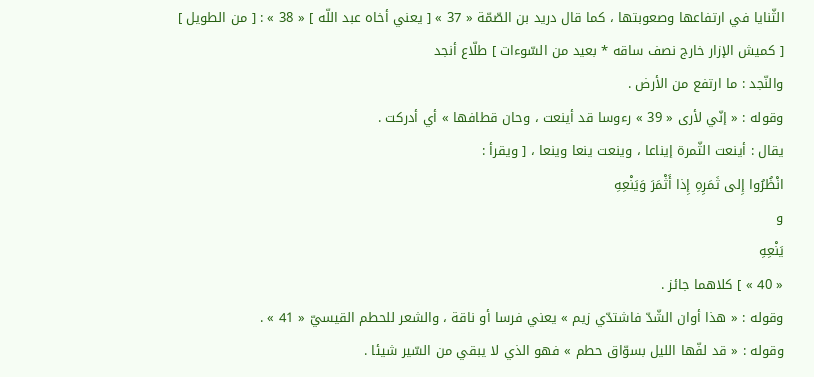الثّنايا في ارتفاعها وصعوبتها ، كما قال دريد بن الصّمّة « 37 » [ يعني أخاه عبد اللّه ] « 38 » : [ من الطويل ]
[ كميش الإزار خارج نصف ساقه * بعيد من السّوءات ] طلّاع أنجد
والنّجد : ما ارتفع من الأرض .
وقوله : « إنّي لأرى « 39 » رءوسا قد أينعت ، وحان قطافها » أي أدركت .
يقال : أينعت الثّمرة إيناعا ، وينعت ينعا وينعا ، [ ويقرأ :
انْظُرُوا إِلى ثَمَرِهِ إِذا أَثْمَرَ وَيَنْعِهِ
و
يَنْعِهِ
« 40 » ] كلاهما جائز .
وقوله : « هذا أوان الشّدّ فاشتدّي زيم » يعني فرسا أو ناقة ، والشعر للحطم القيسيّ « 41 » .
وقوله : « قد لفّها الليل بسوّاق حطم » فهو الذي لا يبقي من السّير شيئا .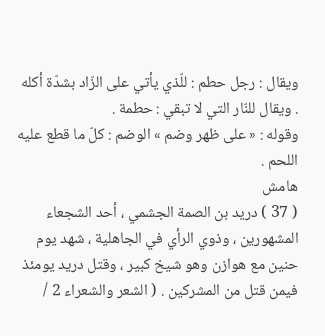ويقال : رجل حطم : للّذي يأتي على الزّاد بشدّة أكله . ويقال للنّار التي لا تبقي : حطمة .
وقوله : « على ظهر وضم » الوضم : كلّ ما قطع عليه اللحم .
هامش
( 37 ) دريد بن الصمة الجشمي ، أحد الشجعاء المشهورين ، وذوي الرأي في الجاهلية ، شهد يوم حنين مع هوازن وهو شيخ كبير ، وقتل دريد يومئذ فيمن قتل من المشركين . ( الشعر والشعراء 2 /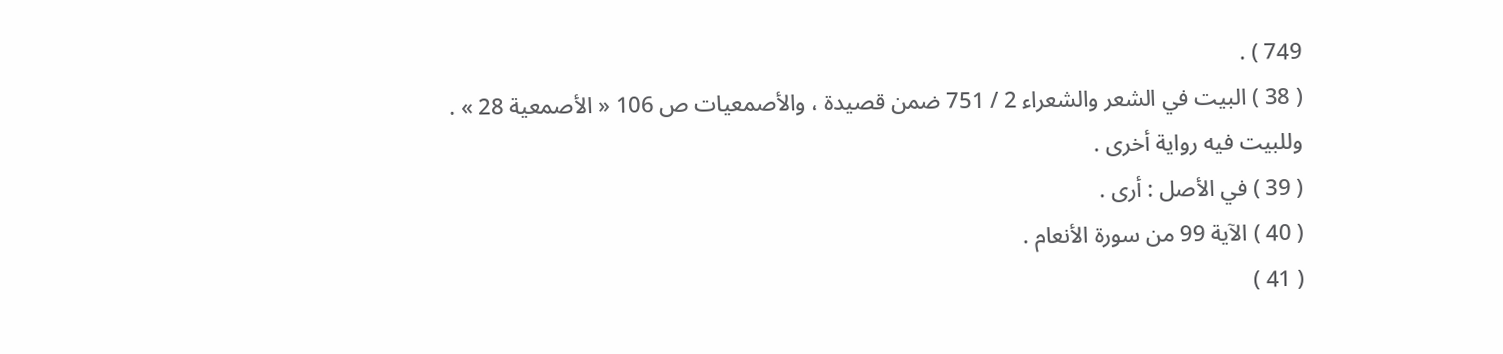749 ) .
( 38 ) البيت في الشعر والشعراء 2 / 751 ضمن قصيدة ، والأصمعيات ص 106 « الأصمعية 28 » .
وللبيت فيه رواية أخرى .
( 39 ) في الأصل : أرى .
( 40 ) الآية 99 من سورة الأنعام .
( 41 )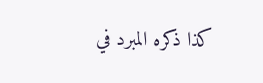كذا ذكره المبرد في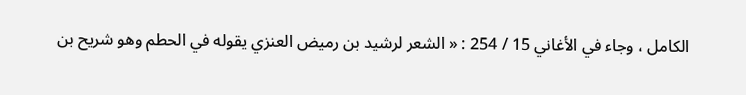الكامل ، وجاء في الأغاني 15 / 254 : « الشعر لرشيد بن رميض العنزي يقوله في الحطم وهو شريح بن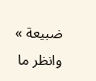ضبيعة » وانظر ما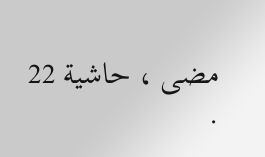مضى ، حاشية 22 .